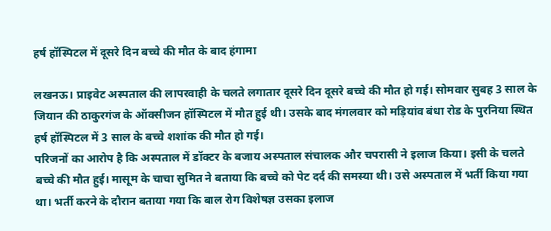हर्ष हॉस्पिटल में दूसरे दिन बच्चे की मौत के बाद हंगामा

लखनऊ। प्राइवेट अस्पताल की लापरवाही के चलते लगातार दूसरे दिन दूसरे बच्चे की मौत हो गई। सोमवार सुबह 3 साल के जियान की ठाकुरगंज के ऑक्सीजन हॉस्पिटल में मौत हुई थी। उसके बाद मंगलवार को मड़ियांव बंधा रोड के पुरनिया स्थित हर्ष हॉस्पिटल में 3 साल के बच्चे शशांक की मौत हो गई।
परिजनों का आरोप है कि अस्पताल में डॉक्टर के बजाय अस्पताल संचालक और चपरासी ने इलाज किया। इसी के चलते बच्चे की मौत हुई। मासूम के चाचा सुमित ने बताया कि बच्चे को पेट दर्द की समस्या थी। उसे अस्पताल में भर्ती किया गया था। भर्ती करने के दौरान बताया गया कि बाल रोग विशेषज्ञ उसका इलाज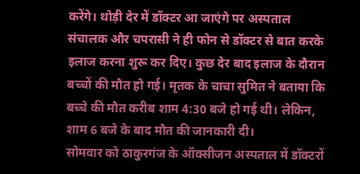करेंगे। थोड़ी देर में डॉक्टर आ जाएंगे पर अस्पताल संचालक और चपरासी ने ही फोन से डॉक्टर से बात करके इलाज करना शुरू कर दिए। कुछ देर बाद इलाज के दौरान बच्चों की मौत हो गई। मृतक के चाचा सुमित ने बताया कि बच्चे की मौत करीब शाम 4:30 बजे हो गई थी। लेकिन, शाम 6 बजे के बाद मौत की जानकारी दी।
सोमवार को ठाकुरगंज के ऑक्सीजन अस्पताल में डॉक्टरों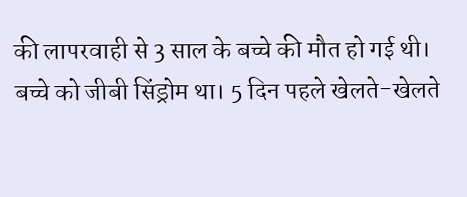की लापरवाही से 3 साल के बच्चे की मौत हो गई थी। बच्चे को जीबी सिंड्रोम था। 5 दिन पहले खेलते-खेलते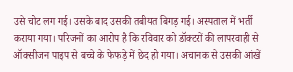उसे चोट लग गई। उसके बाद उसकी तबीयत बिगड़ गई। अस्पताल में भर्ती कराया गया। परिजनों का आरोप है कि रविवार को डॉक्टरों की लापरवाही से ऑक्सीजन पाइप से बच्चे के फेफड़े में छेद हो गया। अचानक से उसकी आंखें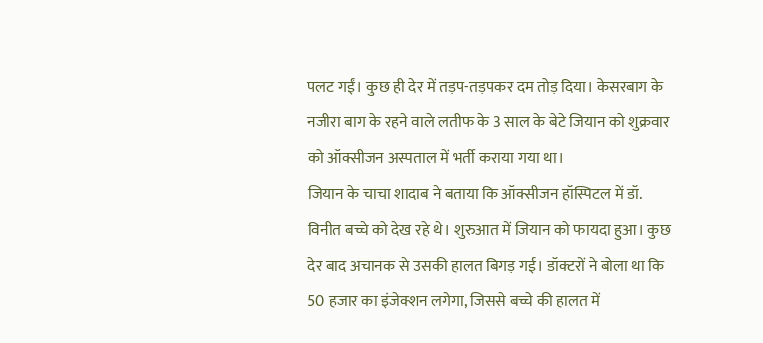पलट गईं। कुछ ही देर में तड़प-तड़पकर दम तोड़ दिया। केसरबाग के नजीरा बाग के रहने वाले लतीफ के 3 साल के बेटे जियान को शुक्रवार को ऑक्सीजन अस्पताल में भर्ती कराया गया था।
जियान के चाचा शादाब ने बताया कि ऑक्सीजन हॉस्पिटल में डॉ. विनीत बच्चे को देख रहे थे। शुरुआत में जियान को फायदा हुआ। कुछ देर बाद अचानक से उसकी हालत बिगड़ गई। डॉक्टरों ने बोला था कि 50 हजार का इंजेक्शन लगेगा, जिससे बच्चे की हालत में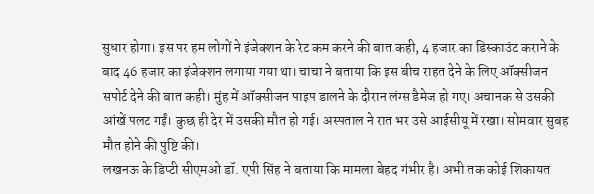सुधार होगा। इस पर हम लोगों ने इंजेक्शन के रेट कम करने की बात कही, 4 हजार का डिस्काउंट कराने के बाद 46 हजार का इंजेक्शन लगाया गया था। चाचा ने बताया कि इस बीच राहत देने के लिए ऑक्सीजन सपोर्ट देने की बात कही। मुंह में ऑक्सीजन पाइप डालने के दौरान लंग्स डैमेज हो गए। अचानक से उसकी आंखें पलट गईं। कुछ ही देर में उसकी मौत हो गई। अस्पताल ने रात भर उसे आईसीयू में रखा। सोमवार सुबह मौत होने की पुष्टि की।
लखनऊ के डिप्टी सीएमओ डॉ. एपी सिंह ने बताया कि मामला बेहद गंभीर है। अभी तक कोई शिकायत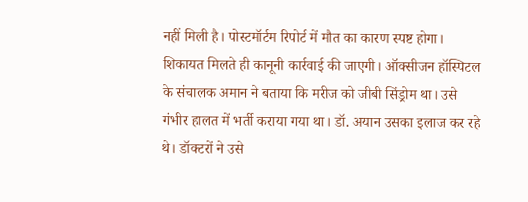नहीं मिली है। पोस्टमॉर्टम रिपोर्ट में मौत का कारण स्पष्ट होगा। शिकायत मिलते ही कानूनी कार्रवाई की जाएगी। ऑक्सीजन हॉस्पिटल के संचालक अमान ने बताया कि मरीज को जीबी सिंड्रोम था। उसे गंभीर हालत में भर्ती कराया गया था। डॉ. अयान उसका इलाज कर रहे थे। डॉक्टरों ने उसे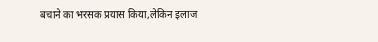बचाने का भरसक प्रयास किया,लेकिन इलाज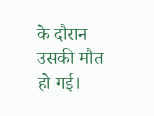के दौरान उसकी मौत हो गई।